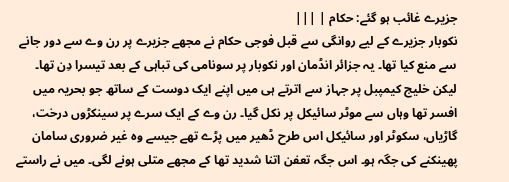جزیرے غائب ہو گئے: حکام | |||
نکوبار جزیرے کے لیے روانگی سے قبل فوجی حکام نے مجھے جزیرے پر رن وے سے دور جانے سے منع کیا تھا۔ یہ جزائر انڈمان اور نکوبار پر سونامی کی تباہی کے بعد تیسرا دِن تھا۔ لیکن خلیج کیمپبل پر جہاز سے اترتے ہی میں اپنے ایک دوست کے ساتھ جو بحریہ میں افسر تھا وہاں سے موٹر سائیکل پر نکل گیا۔ رن وے کے ایک سرے پر سینکڑوں درخت، گاڑیاں، سکوٹر اور سائیکل اس طرح ڈھیر میں پڑے تھے جیسے وہ غیر ضروری سامان پھینکنے کی جگہ ہو۔ اس جگہ تعفن اتنا شدید تھا کے مجھے متلی ہونے لگی۔ میں نے راستے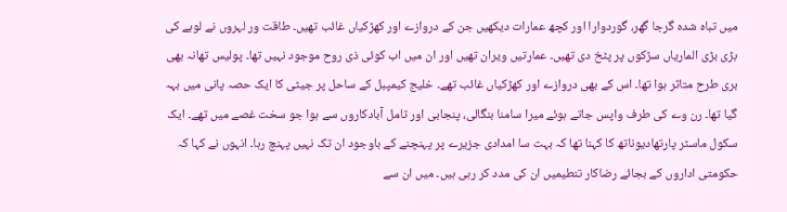میں تباہ شدہ گرجا گھر، گوردوارا اور کچھ عمارات دیکھیں جن کے دروازے اور کھڑکیاں غائب تھیں۔ طاقت ور لہروں نے لوہے کی بڑی بڑی الماریاں سڑکوں پر پٹخ دی تھیں۔ عمارتیں ویران تھیں اور ان میں اب کوئی ذی روح موجود نہیں تھا۔ پولیس تھانہ بھی بری طرح متاثر ہوا تھا۔ اس کے بھی دروازے اور کھڑکیاں غائب تھے۔ خلیج کیمپبل کے ساحل پر جیٹی کا ایک حصہ پانی میں بہہ گیا تھا۔ رن وے کی طرف واپس جاتے ہوئے میرا سامنا بنگالی، پنجابی اور تامل آبادکاروں سے ہوا جو سخت غصے میں تھے۔ ایک سکول ماسٹر پارتھادیوناتھ کا کہنا تھا کہ بہت سا امدادی جزیرے پر پہنچنے کے باوجود ان تک نہیں پہنچ رہا۔ انہوں نے کہا کہ حکومتی اداروں کے بجائے رضاکار تنطیمیں ان کی مدد کر رہی ہیں۔ میں ان سے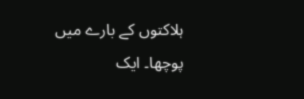ہلاکتوں کے بارے میں پوچھا۔ ایک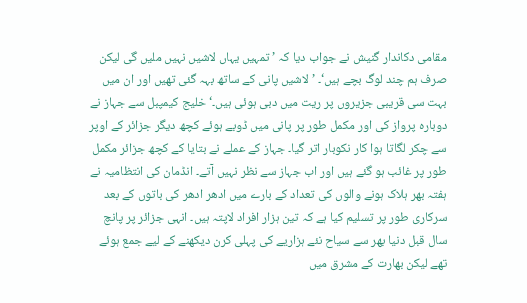مقامی دکاندار گنیش نے جواب دیا کہ ’تمہیں یہاں لاشیں نہیں ملیں گی لیکن صرف ہم چند لوگ بچے ہیں‘۔ ’لاشیں پانی کے ساتھ بہہ گئی تھیں اور ان میں بہت سی قریبی جزیروں پر ریت میں دبی ہوئی ہیں۔‘ خلیج کیمپبل سے جہاز نے دوبارہ پرواز کی اور مکمل طور پر پانی میں ڈوبے ہوئے کچھ دیگر جزائر کے اوپر سے چکر لگاتا ہوا کار نکوبار اتر گیا۔ جہاز کے عملے نے بتایا کے کچھ جزائر مکمل طور پر غائب ہو گئے ہیں اور اب جہاز سے نظر نہیں آتے۔ انڈمان کی انتظامیہ نے ہفتہ بھر ہلاک ہونے والوں کی تعداد کے بارے میں ادھر ادھر کی باتوں کے بعد سرکاری طور پر تسلیم کیا ہے کہ تین ہزار افراد لاپتہ ہیں۔ انہی جزائر پر پانچ سال قبل دنیا بھر سے سیاح نئے ہزاریے کی پہلی کرن دیکھنے کے لیے جمع ہوئے تھے لیکن بھارت کے مشرق میں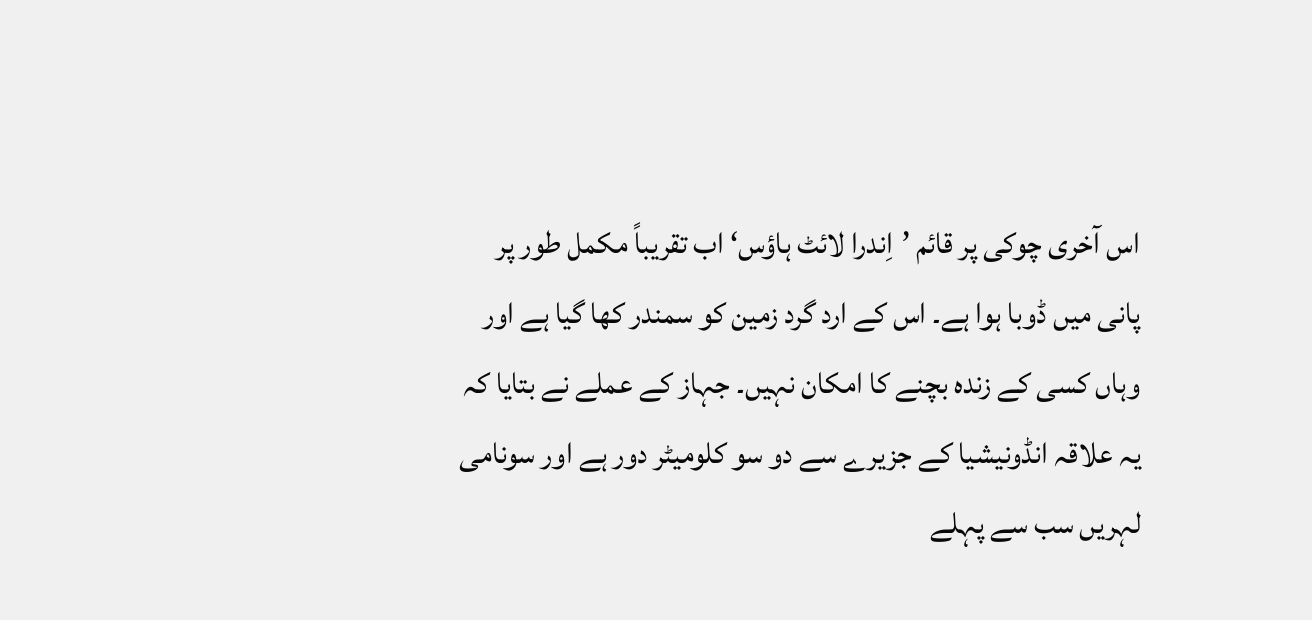اس آخری چوکی پر قائم ’اِندرا لائٹ ہاؤس‘ اب تقریباً مکمل طور پر پانی میں ڈوبا ہوا ہے۔ اس کے ارد گرد زمین کو سمندر کھا گیا ہے اور وہاں کسی کے زندہ بچنے کا امکان نہیں۔ جہاز کے عملے نے بتایا کہ یہ علاقہ انڈونیشیا کے جزیرے سے دو سو کلومیٹر دور ہے اور سونامی لہریں سب سے پہلے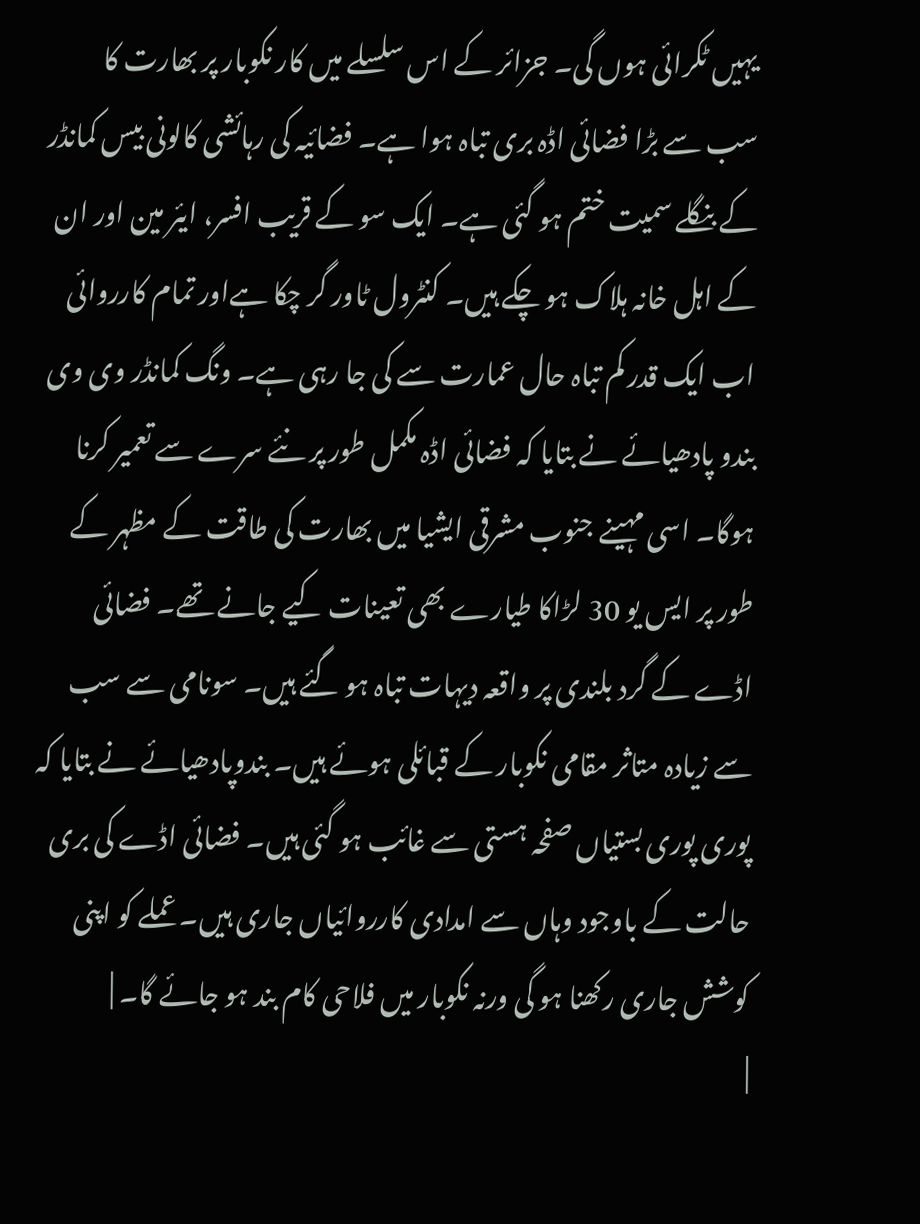یہیں ٹکرائی ہوں گی۔ جزائر کے اس سلسلے میں کار نکوبار پر بھارت کا سب سے بڑا فضائی اڈہ بری تباہ ہوا ہے۔ فضائیہ کی رہائشی کالونی بیس کمانڈر کے بنگلے سمیت ختم ہو گئی ہے۔ ایک سو کے قریب افسر، ایئر مین اور ان کے اہل خانہ ہلاک ہو چکے ہیں۔ کنٹرول ٹاور گر چکا ہےاور تمام کارروائی اب ایک قدر کم تباہ حال عمارت سے کی جا رہی ہے۔ ونگ کمانڈر وی وی بندو پادھیائے نے بتایا کہ فضائی اڈہ مکمل طور پر نئے سرے سے تعمیر کرنا ہوگا۔ اسی مہینے جنوب مشرقی ایشیا میں بھارت کی طاقت کے مظہر کے طور پر ایس یو 30 لڑاکا طیارے بھی تعینات کیے جانے تھے۔ فضائی اڈے کے گرد بلندی پر واقعہ دیہات تباہ ہو گئے ہیں۔ سونامی سے سب سے زیادہ متاثر مقامی نکوبار کے قبائلی ہوئے ہیں۔ بندوپادھیائے نے بتایا کہ پوری پوری بستیاں صفحہ ہستی سے غائب ہو گئی ہیں۔ فضائی اڈے کی بری حالت کے باوجود وہاں سے امدادی کارروائیاں جاری ہیں۔ عملے کو اپنی کوشش جاری رکھنا ہو گی ورنہ نکوبار میں فلاحی کام بند ہو جائے گا۔ |
|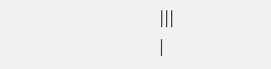|||
|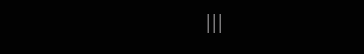|||